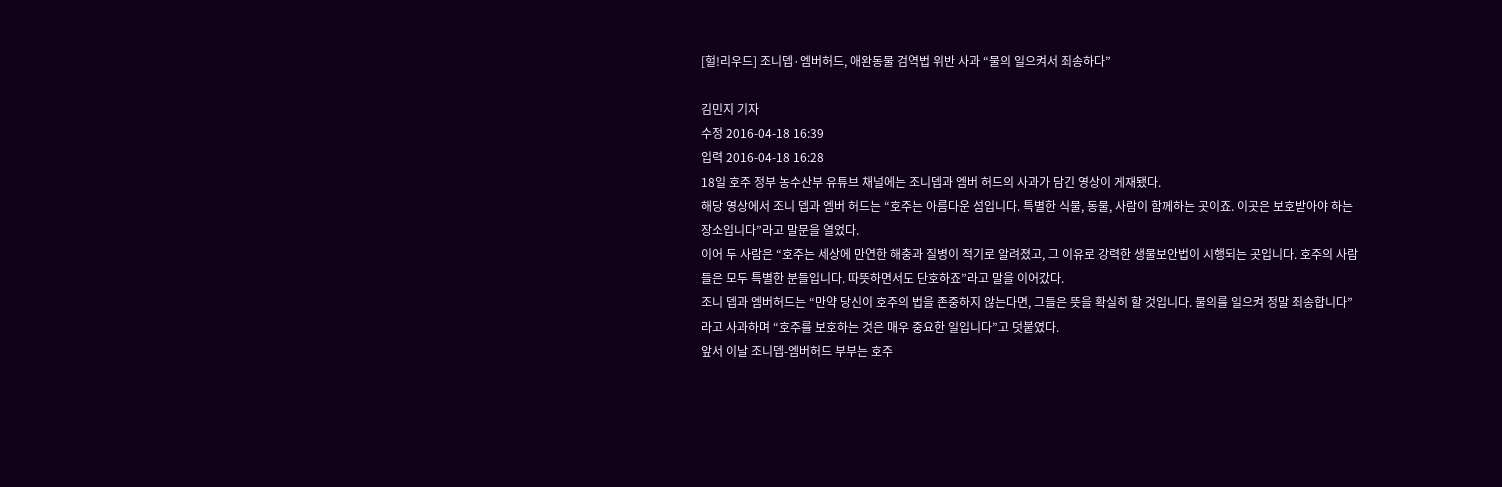[헐!리우드] 조니뎁·엠버허드, 애완동물 검역법 위반 사과 “물의 일으켜서 죄송하다”

김민지 기자
수정 2016-04-18 16:39
입력 2016-04-18 16:28
18일 호주 정부 농수산부 유튜브 채널에는 조니뎁과 엠버 허드의 사과가 담긴 영상이 게재됐다.
해당 영상에서 조니 뎁과 엠버 허드는 “호주는 아름다운 섬입니다. 특별한 식물, 동물, 사람이 함께하는 곳이죠. 이곳은 보호받아야 하는 장소입니다”라고 말문을 열었다.
이어 두 사람은 “호주는 세상에 만연한 해충과 질병이 적기로 알려졌고, 그 이유로 강력한 생물보안법이 시행되는 곳입니다. 호주의 사람들은 모두 특별한 분들입니다. 따뜻하면서도 단호하죠”라고 말을 이어갔다.
조니 뎁과 엠버허드는 “만약 당신이 호주의 법을 존중하지 않는다면, 그들은 뜻을 확실히 할 것입니다. 물의를 일으켜 정말 죄송합니다”라고 사과하며 “호주를 보호하는 것은 매우 중요한 일입니다”고 덧붙였다.
앞서 이날 조니뎁-엠버허드 부부는 호주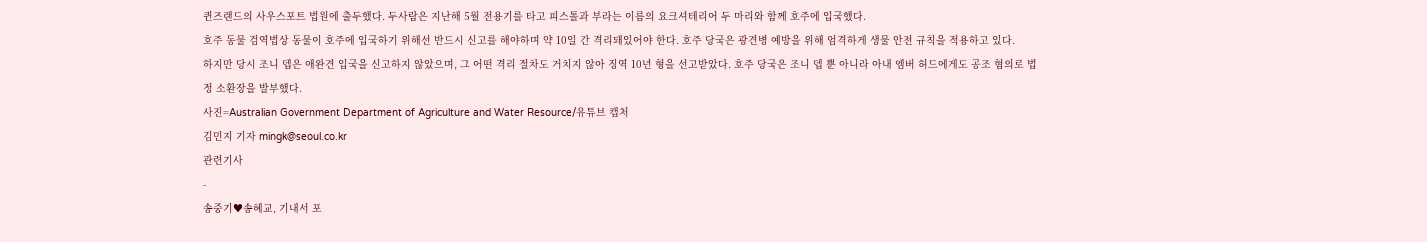퀸즈랜드의 사우스포트 법원에 출두했다. 두사람은 지난해 5월 전용기를 타고 피스톨과 부라는 이름의 요크셔테리어 두 마리와 함께 호주에 입국했다.
호주 동물 검역법상 동물이 호주에 입국하기 위해선 반드시 신고를 해야하며 약 10일 간 격리돼있어야 한다. 호주 당국은 광견병 예방을 위해 엄격하게 생물 안전 규칙을 적용하고 있다.
하지만 당시 조니 뎁은 애완견 입국을 신고하지 않았으며, 그 어떤 격리 절차도 거치지 않아 징역 10년 형을 선고받았다. 호주 당국은 조니 뎁 뿐 아니라 아내 엠버 허드에게도 공조 혐의로 법정 소환장을 발부했다.
사진=Australian Government Department of Agriculture and Water Resource/유튜브 캡처
김민지 기자 mingk@seoul.co.kr
관련기사
-
송중기♥송혜교, 기내서 포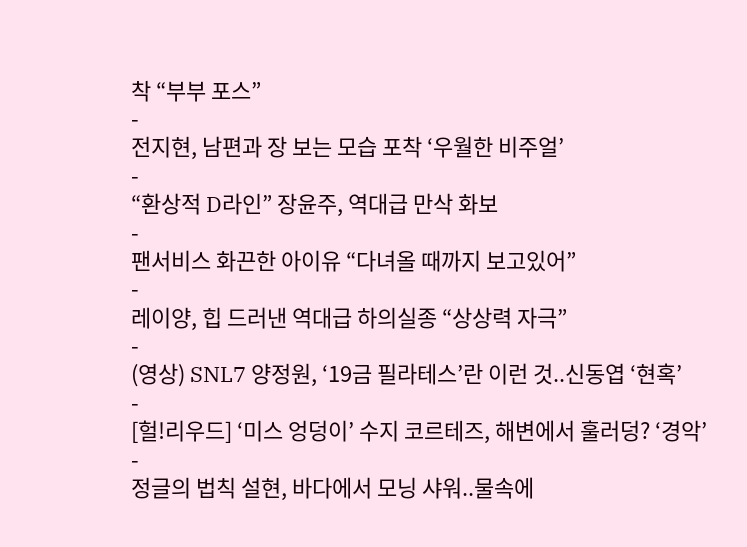착 “부부 포스”
-
전지현, 남편과 장 보는 모습 포착 ‘우월한 비주얼’
-
“환상적 D라인” 장윤주, 역대급 만삭 화보
-
팬서비스 화끈한 아이유 “다녀올 때까지 보고있어”
-
레이양, 힙 드러낸 역대급 하의실종 “상상력 자극”
-
(영상) SNL7 양정원, ‘19금 필라테스’란 이런 것..신동엽 ‘현혹’
-
[헐!리우드] ‘미스 엉덩이’ 수지 코르테즈, 해변에서 훌러덩? ‘경악’
-
정글의 법칙 설현, 바다에서 모닝 샤워..물속에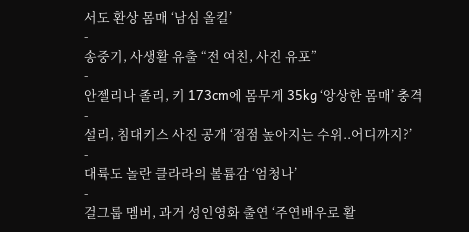서도 환상 몸매 ‘남심 올킬’
-
송중기, 사생활 유출 “전 여친, 사진 유포”
-
안젤리나 졸리, 키 173cm에 몸무게 35kg ‘앙상한 몸매’ 충격
-
설리, 침대키스 사진 공개 ‘점점 높아지는 수위..어디까지?’
-
대륙도 놀란 클라라의 볼륨감 ‘엄청나’
-
걸그룹 멤버, 과거 성인영화 출연 ‘주연배우로 활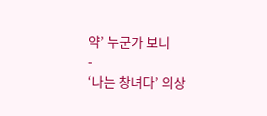약’ 누군가 보니
-
‘나는 창녀다’ 의상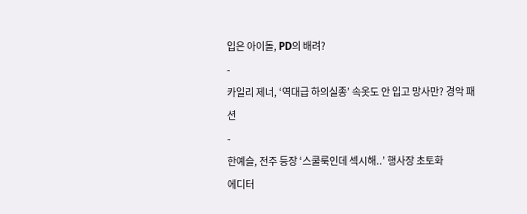입은 아이돌, PD의 배려?
-
카일리 제너, ‘역대급 하의실종’ 속옷도 안 입고 망사만? 경악 패션
-
한예슬, 전주 등장 ‘스쿨룩인데 섹시해..’ 행사장 초토화
에디터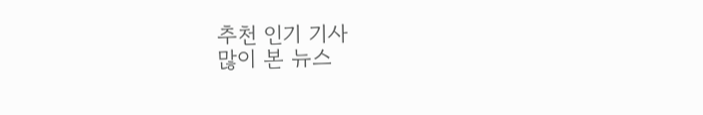추천 인기 기사
많이 본 뉴스